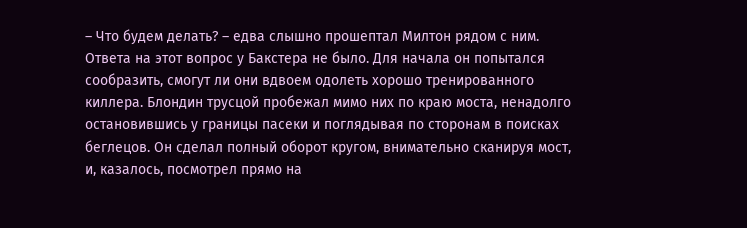– Что будем делать? – едва слышно прошептал Милтон рядом с ним.
Ответа на этот вопрос у Бакстера не было. Для начала он попытался сообразить, смогут ли они вдвоем одолеть хорошо тренированного киллера. Блондин трусцой пробежал мимо них по краю моста, ненадолго остановившись у границы пасеки и поглядывая по сторонам в поисках беглецов. Он сделал полный оборот кругом, внимательно сканируя мост, и, казалось, посмотрел прямо на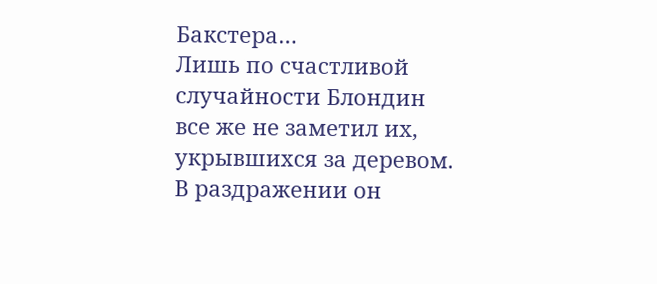Бакстера…
Лишь по счастливой случайности Блондин все же не заметил их, укрывшихся за деревом. В раздражении он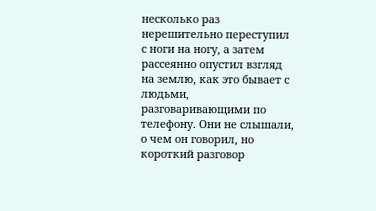несколько раз нерешительно переступил с ноги на ногу, а затем рассеянно опустил взгляд на землю, как это бывает с людьми, разговаривающими по телефону. Они не слышали, о чем он говорил, но короткий разговор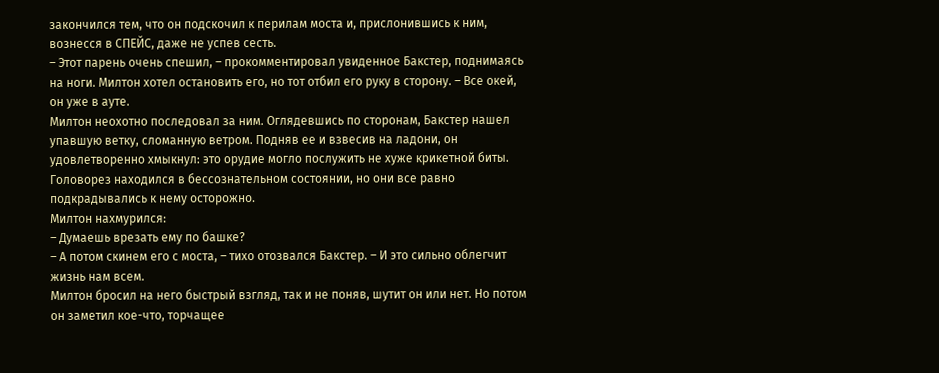закончился тем, что он подскочил к перилам моста и, прислонившись к ним, вознесся в СПЕЙС, даже не успев сесть.
– Этот парень очень спешил, – прокомментировал увиденное Бакстер, поднимаясь на ноги. Милтон хотел остановить его, но тот отбил его руку в сторону. – Все окей, он уже в ауте.
Милтон неохотно последовал за ним. Оглядевшись по сторонам, Бакстер нашел упавшую ветку, сломанную ветром. Подняв ее и взвесив на ладони, он удовлетворенно хмыкнул: это орудие могло послужить не хуже крикетной биты. Головорез находился в бессознательном состоянии, но они все равно подкрадывались к нему осторожно.
Милтон нахмурился:
– Думаешь врезать ему по башке?
– А потом скинем его с моста, – тихо отозвался Бакстер. – И это сильно облегчит жизнь нам всем.
Милтон бросил на него быстрый взгляд, так и не поняв, шутит он или нет. Но потом он заметил кое-что, торчащее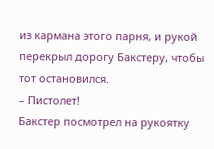из кармана этого парня, и рукой перекрыл дорогу Бакстеру, чтобы тот остановился.
– Пистолет!
Бакстер посмотрел на рукоятку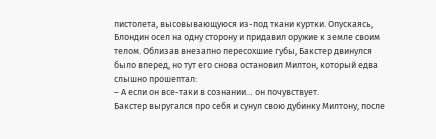пистолета, высовывающуюся из-под ткани куртки. Опускаясь, Блондин осел на одну сторону и придавил оружие к земле своим телом. Облизав внезапно пересохшие губы, Бакстер двинулся было вперед, но тут его снова остановил Милтон, который едва слышно прошептал:
– А если он все-таки в сознании… он почувствует.
Бакстер выругался про себя и сунул свою дубинку Милтону, после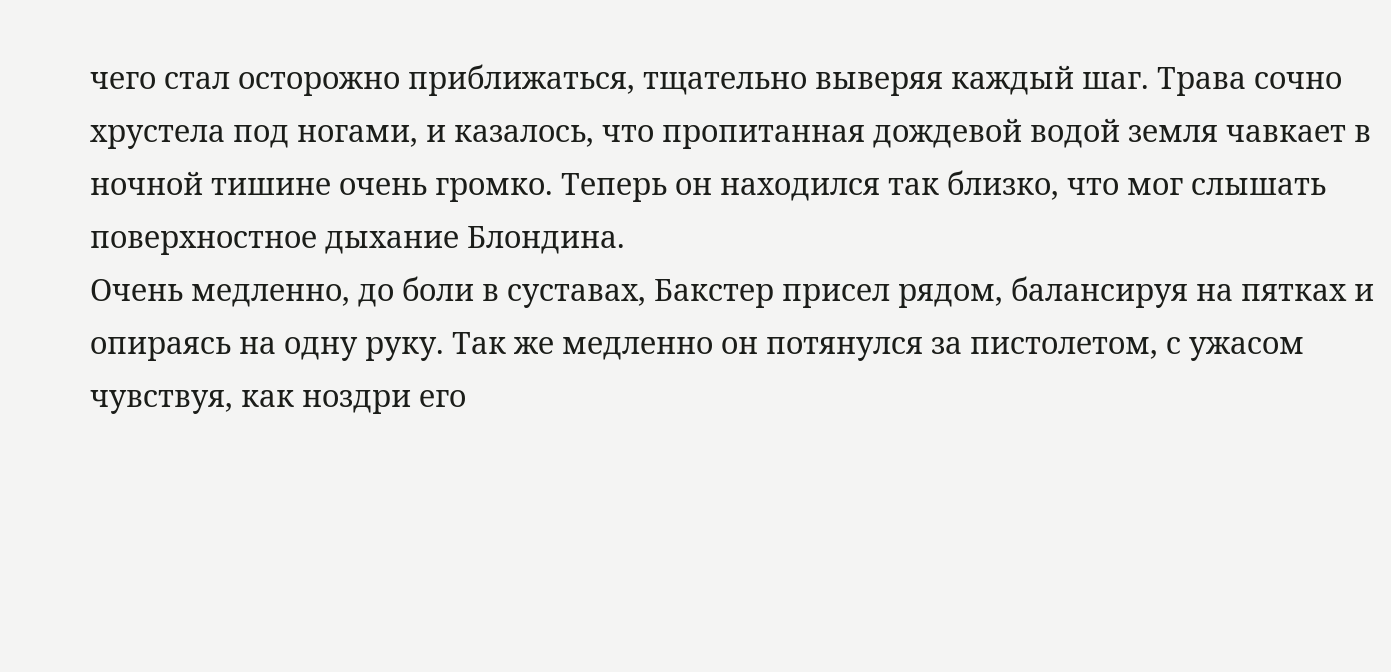чего стал осторожно приближаться, тщательно выверяя каждый шаг. Трава сочно хрустела под ногами, и казалось, что пропитанная дождевой водой земля чавкает в ночной тишине очень громко. Теперь он находился так близко, что мог слышать поверхностное дыхание Блондина.
Очень медленно, до боли в суставах, Бакстер присел рядом, балансируя на пятках и опираясь на одну руку. Так же медленно он потянулся за пистолетом, с ужасом чувствуя, как ноздри его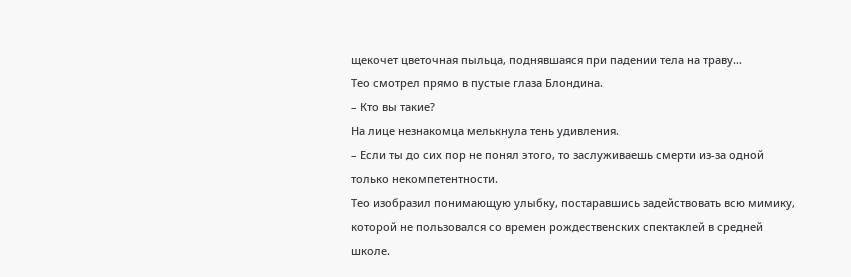щекочет цветочная пыльца, поднявшаяся при падении тела на траву…
Тео смотрел прямо в пустые глаза Блондина.
– Кто вы такие?
На лице незнакомца мелькнула тень удивления.
– Если ты до сих пор не понял этого, то заслуживаешь смерти из-за одной только некомпетентности.
Тео изобразил понимающую улыбку, постаравшись задействовать всю мимику, которой не пользовался со времен рождественских спектаклей в средней школе.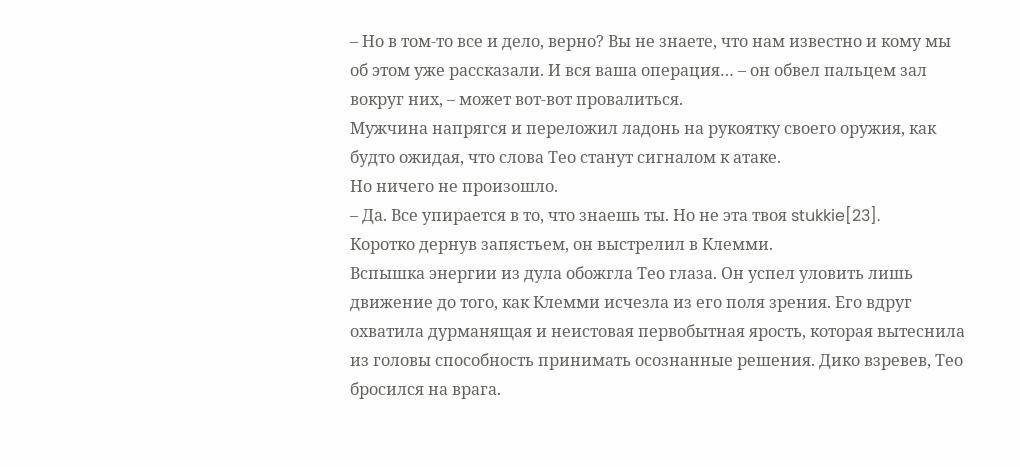– Но в том-то все и дело, верно? Вы не знаете, что нам известно и кому мы об этом уже рассказали. И вся ваша операция… – он обвел пальцем зал вокруг них, – может вот-вот провалиться.
Мужчина напрягся и переложил ладонь на рукоятку своего оружия, как будто ожидая, что слова Тео станут сигналом к атаке.
Но ничего не произошло.
– Да. Все упирается в то, что знаешь ты. Но не эта твоя stukkie[23].
Коротко дернув запястьем, он выстрелил в Клемми.
Вспышка энергии из дула обожгла Тео глаза. Он успел уловить лишь движение до того, как Клемми исчезла из его поля зрения. Его вдруг охватила дурманящая и неистовая первобытная ярость, которая вытеснила из головы способность принимать осознанные решения. Дико взревев, Тео бросился на врага.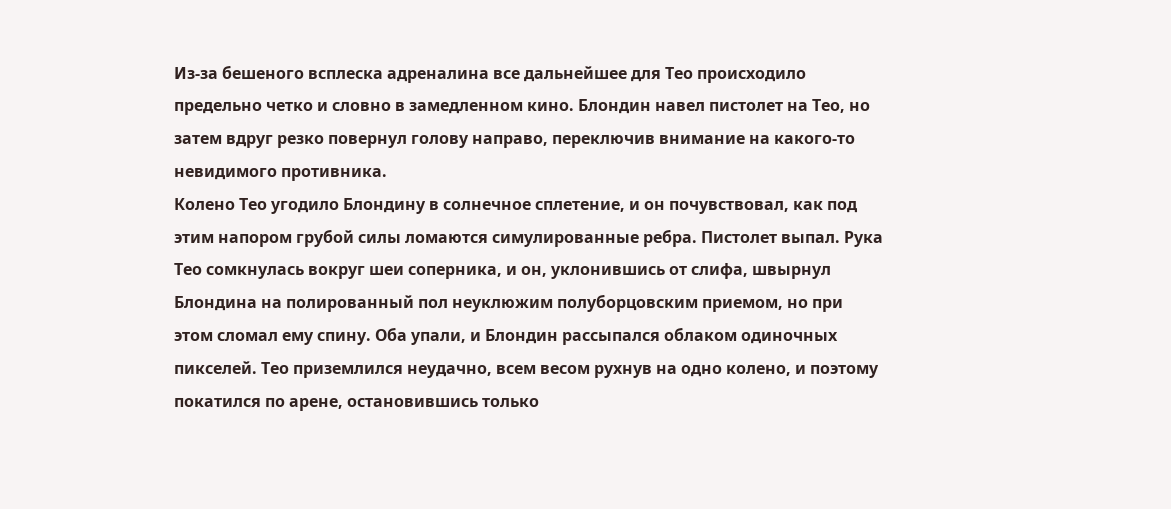Из-за бешеного всплеска адреналина все дальнейшее для Тео происходило предельно четко и словно в замедленном кино. Блондин навел пистолет на Тео, но затем вдруг резко повернул голову направо, переключив внимание на какого-то невидимого противника.
Колено Тео угодило Блондину в солнечное сплетение, и он почувствовал, как под этим напором грубой силы ломаются симулированные ребра. Пистолет выпал. Рука Тео сомкнулась вокруг шеи соперника, и он, уклонившись от слифа, швырнул Блондина на полированный пол неуклюжим полуборцовским приемом, но при этом сломал ему спину. Оба упали, и Блондин рассыпался облаком одиночных пикселей. Тео приземлился неудачно, всем весом рухнув на одно колено, и поэтому покатился по арене, остановившись только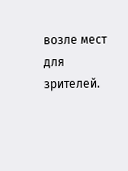возле мест для зрителей.